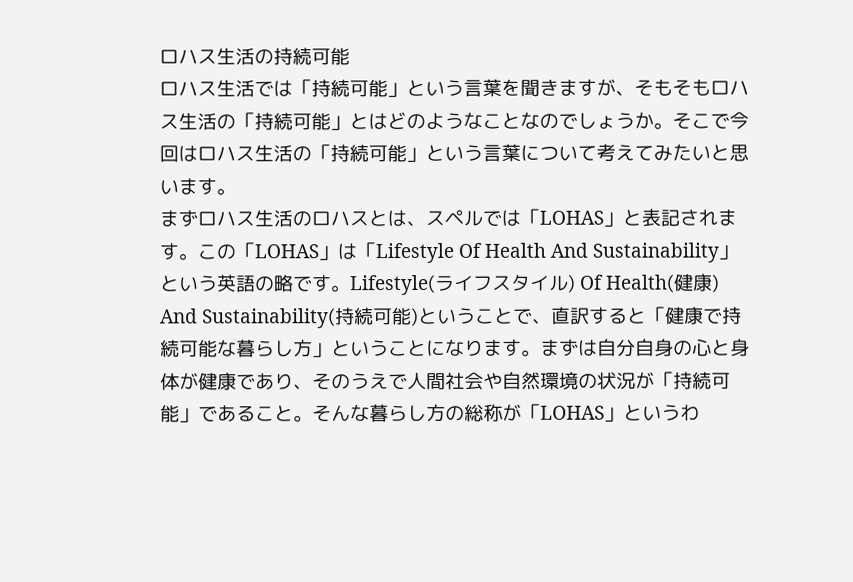ロハス生活の持続可能
ロハス生活では「持続可能」という言葉を聞きますが、そもそもロハス生活の「持続可能」とはどのようなことなのでしょうか。そこで今回はロハス生活の「持続可能」という言葉について考えてみたいと思います。
まずロハス生活のロハスとは、スペルでは「LOHAS」と表記されます。この「LOHAS」は「Lifestyle Of Health And Sustainability」という英語の略です。Lifestyle(ライフスタイル) Of Health(健康) And Sustainability(持続可能)ということで、直訳すると「健康で持続可能な暮らし方」ということになります。まずは自分自身の心と身体が健康であり、そのうえで人間社会や自然環境の状況が「持続可能」であること。そんな暮らし方の総称が「LOHAS」というわ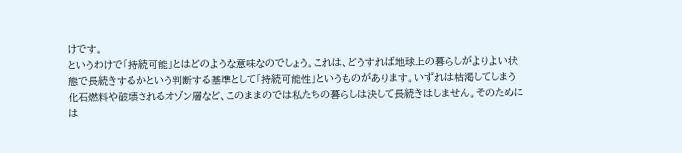けです。
というわけで「持続可能」とはどのような意味なのでしょう。これは、どうすれば地球上の暮らしがよりよい状態で長続きするかという判断する基準として「持続可能性」というものがあります。いずれは枯渇してしまう化石燃料や破壊されるオゾン層など、このままのでは私たちの暮らしは決して長続きはしません。そのためには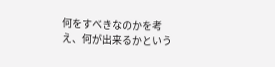何をすべきなのかを考え、何が出来るかという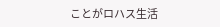ことがロハス生活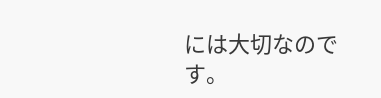には大切なのです。